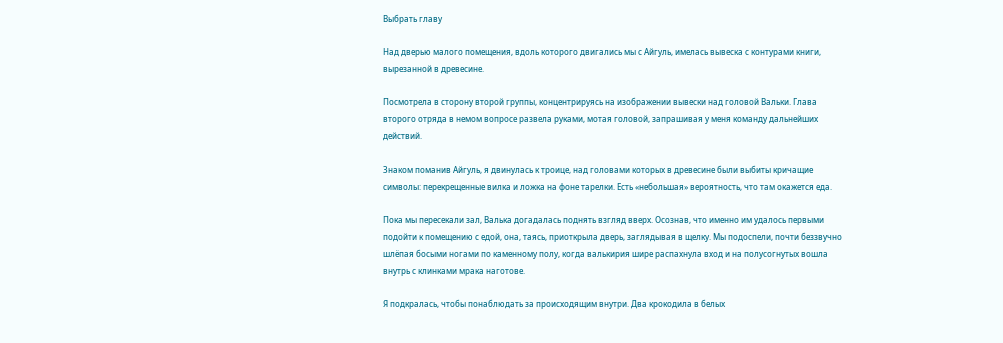Выбрать главу

Над дверью малого помещения, вдоль которого двигались мы с Айгуль, имелась вывеска с контурами книги, вырезанной в древесине.

Посмотрела в сторону второй группы, концентрируясь на изображении вывески над головой Вальки. Глава второго отряда в немом вопросе развела руками, мотая головой, запрашивая у меня команду дальнейших действий.

Знаком поманив Айгуль, я двинулась к троице, над головами которых в древесине были выбиты кричащие символы: перекрещенные вилка и ложка на фоне тарелки. Есть «небольшая» вероятность, что там окажется еда.

Пока мы пересекали зал, Валька догадалась поднять взгляд вверх. Осознав, что именно им удалось первыми подойти к помещению с едой, она, таясь, приоткрыла дверь, заглядывая в щелку. Мы подоспели, почти беззвучно шлёпая босыми ногами по каменному полу, когда валькирия шире распахнула вход и на полусогнутых вошла внутрь с клинками мрака наготове.

Я подкралась, чтобы понаблюдать за происходящим внутри. Два крокодила в белых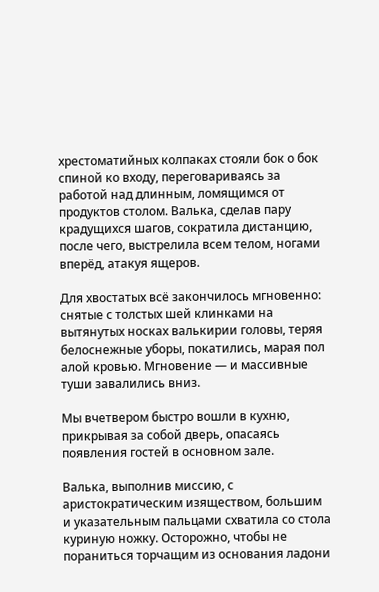хрестоматийных колпаках стояли бок о бок спиной ко входу, переговариваясь за работой над длинным, ломящимся от продуктов столом. Валька, сделав пару крадущихся шагов, сократила дистанцию, после чего, выстрелила всем телом, ногами вперёд, атакуя ящеров.

Для хвостатых всё закончилось мгновенно: снятые с толстых шей клинками на вытянутых носках валькирии головы, теряя белоснежные уборы, покатились, марая пол алой кровью. Мгновение — и массивные туши завалились вниз.

Мы вчетвером быстро вошли в кухню, прикрывая за собой дверь, опасаясь появления гостей в основном зале.

Валька, выполнив миссию, с аристократическим изяществом, большим и указательным пальцами схватила со стола куриную ножку. Осторожно, чтобы не пораниться торчащим из основания ладони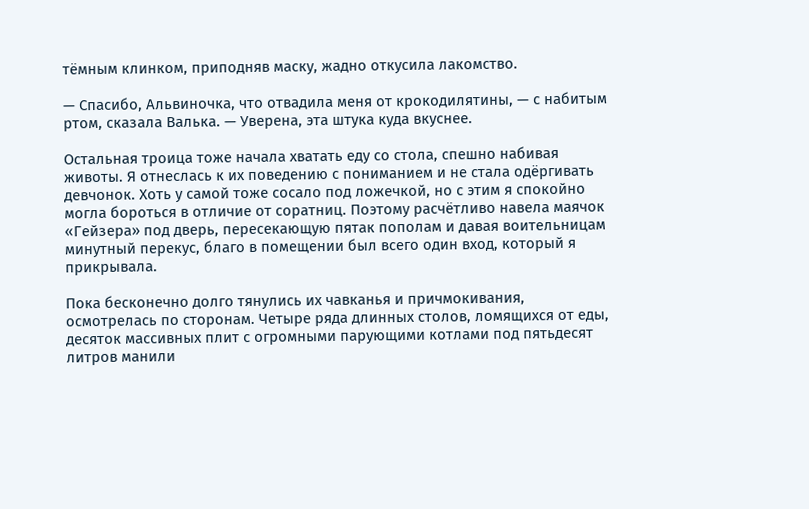тёмным клинком, приподняв маску, жадно откусила лакомство.

— Спасибо, Альвиночка, что отвадила меня от крокодилятины, — с набитым ртом, сказала Валька. — Уверена, эта штука куда вкуснее.

Остальная троица тоже начала хватать еду со стола, спешно набивая животы. Я отнеслась к их поведению с пониманием и не стала одёргивать девчонок. Хоть у самой тоже сосало под ложечкой, но с этим я спокойно могла бороться в отличие от соратниц. Поэтому расчётливо навела маячок «Гейзера» под дверь, пересекающую пятак пополам и давая воительницам минутный перекус, благо в помещении был всего один вход, который я прикрывала.

Пока бесконечно долго тянулись их чавканья и причмокивания, осмотрелась по сторонам. Четыре ряда длинных столов, ломящихся от еды, десяток массивных плит с огромными парующими котлами под пятьдесят литров манили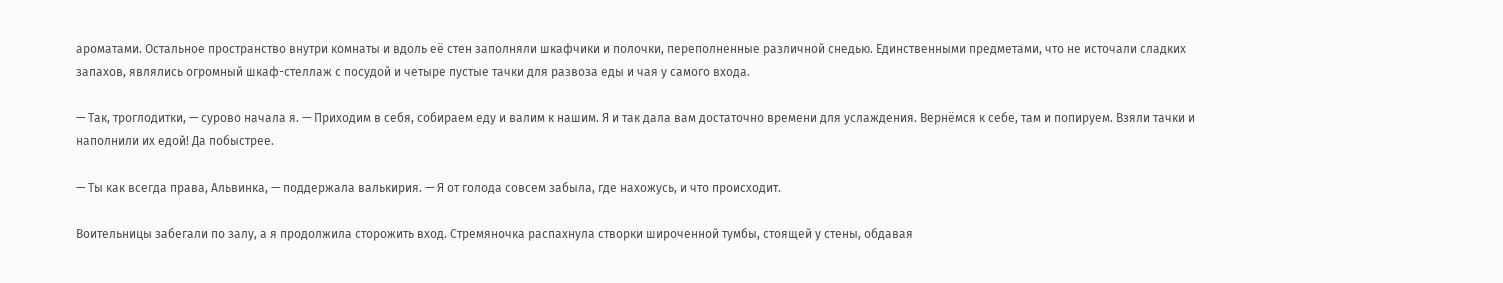ароматами. Остальное пространство внутри комнаты и вдоль её стен заполняли шкафчики и полочки, переполненные различной снедью. Единственными предметами, что не источали сладких запахов, являлись огромный шкаф-стеллаж с посудой и четыре пустые тачки для развоза еды и чая у самого входа.

— Так, троглодитки, — сурово начала я. — Приходим в себя, собираем еду и валим к нашим. Я и так дала вам достаточно времени для услаждения. Вернёмся к себе, там и попируем. Взяли тачки и наполнили их едой! Да побыстрее.

— Ты как всегда права, Альвинка, — поддержала валькирия. — Я от голода совсем забыла, где нахожусь, и что происходит.

Воительницы забегали по залу, а я продолжила сторожить вход. Стремяночка распахнула створки широченной тумбы, стоящей у стены, обдавая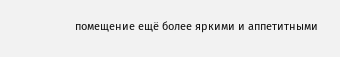помещение ещё более яркими и аппетитными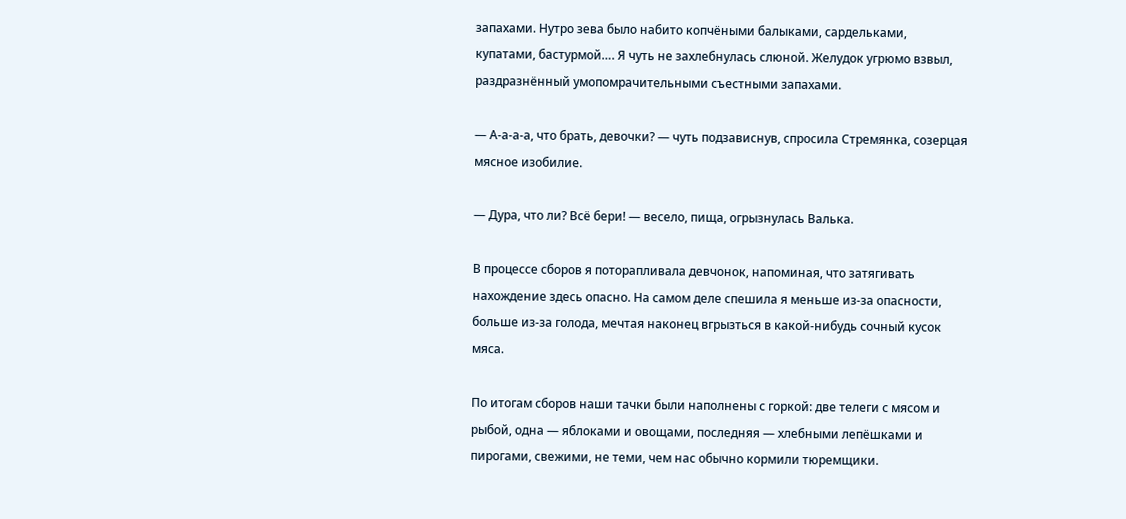запахами. Нутро зева было набито копчёными балыками, сардельками, купатами, бастурмой…. Я чуть не захлебнулась слюной. Желудок угрюмо взвыл, раздразнённый умопомрачительными съестными запахами.

— А-а-а-а, что брать, девочки? — чуть подзависнув, спросила Стремянка, созерцая мясное изобилие.

— Дура, что ли? Всё бери! — весело, пища, огрызнулась Валька.

В процессе сборов я поторапливала девчонок, напоминая, что затягивать нахождение здесь опасно. На самом деле спешила я меньше из-за опасности, больше из-за голода, мечтая наконец вгрызться в какой-нибудь сочный кусок мяса.

По итогам сборов наши тачки были наполнены с горкой: две телеги с мясом и рыбой, одна — яблоками и овощами, последняя — хлебными лепёшками и пирогами, свежими, не теми, чем нас обычно кормили тюремщики.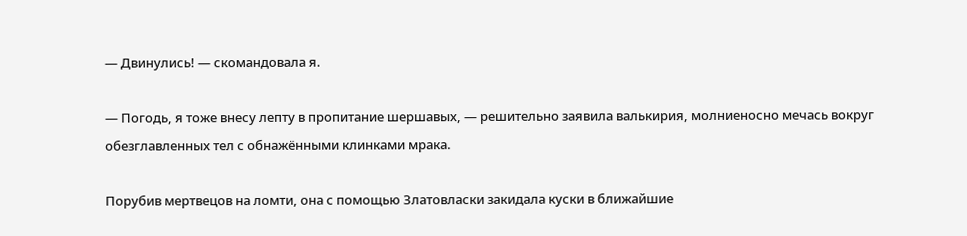— Двинулись! — скомандовала я.

— Погодь, я тоже внесу лепту в пропитание шершавых, — решительно заявила валькирия, молниеносно мечась вокруг обезглавленных тел с обнажёнными клинками мрака.

Порубив мертвецов на ломти, она с помощью Златовласки закидала куски в ближайшие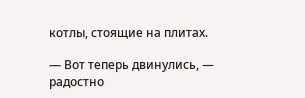котлы, стоящие на плитах.

— Вот теперь двинулись, — радостно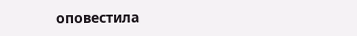оповестила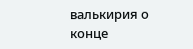валькирия о конце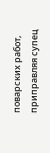поварских работ, приправляя супец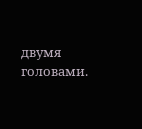двумя головами.